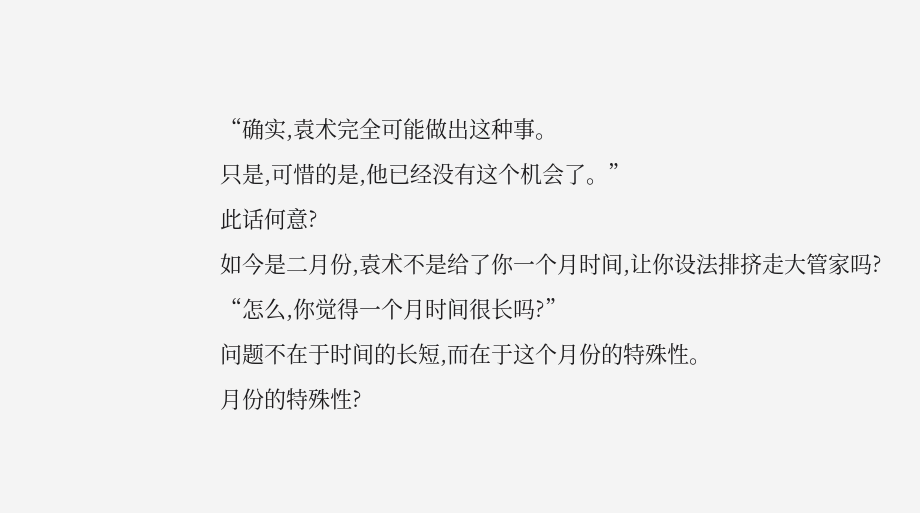“确实,袁术完全可能做出这种事。
只是,可惜的是,他已经没有这个机会了。”
此话何意?
如今是二月份,袁术不是给了你一个月时间,让你设法排挤走大管家吗?
“怎么,你觉得一个月时间很长吗?”
问题不在于时间的长短,而在于这个月份的特殊性。
月份的特殊性?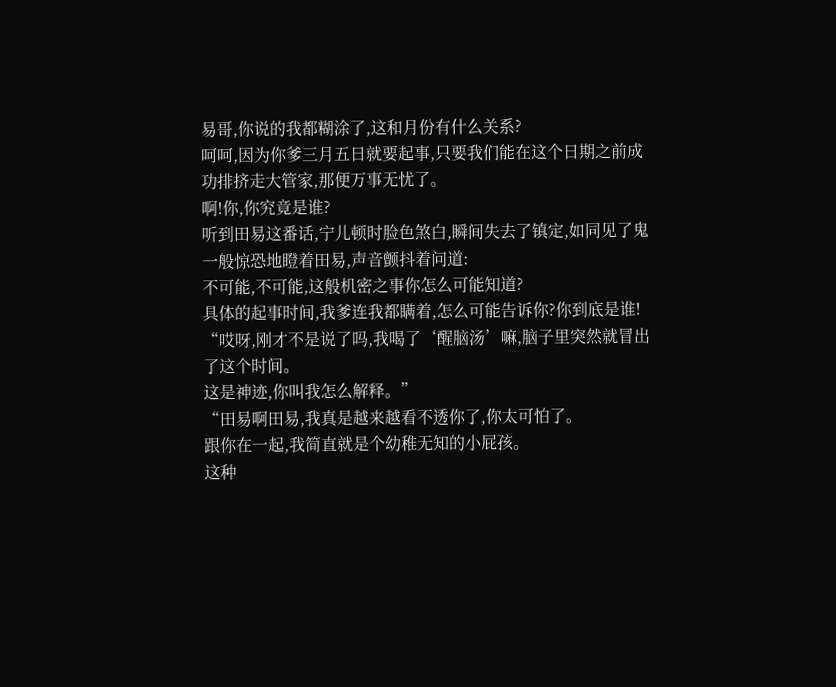易哥,你说的我都糊涂了,这和月份有什么关系?
呵呵,因为你爹三月五日就要起事,只要我们能在这个日期之前成功排挤走大管家,那便万事无忧了。
啊!你,你究竟是谁?
听到田易这番话,宁儿顿时脸色煞白,瞬间失去了镇定,如同见了鬼一般惊恐地瞪着田易,声音颤抖着问道:
不可能,不可能,这般机密之事你怎么可能知道?
具体的起事时间,我爹连我都瞒着,怎么可能告诉你?你到底是谁!
“哎呀,刚才不是说了吗,我喝了‘醒脑汤’嘛,脑子里突然就冒出了这个时间。
这是神迹,你叫我怎么解释。”
“田易啊田易,我真是越来越看不透你了,你太可怕了。
跟你在一起,我简直就是个幼稚无知的小屁孩。
这种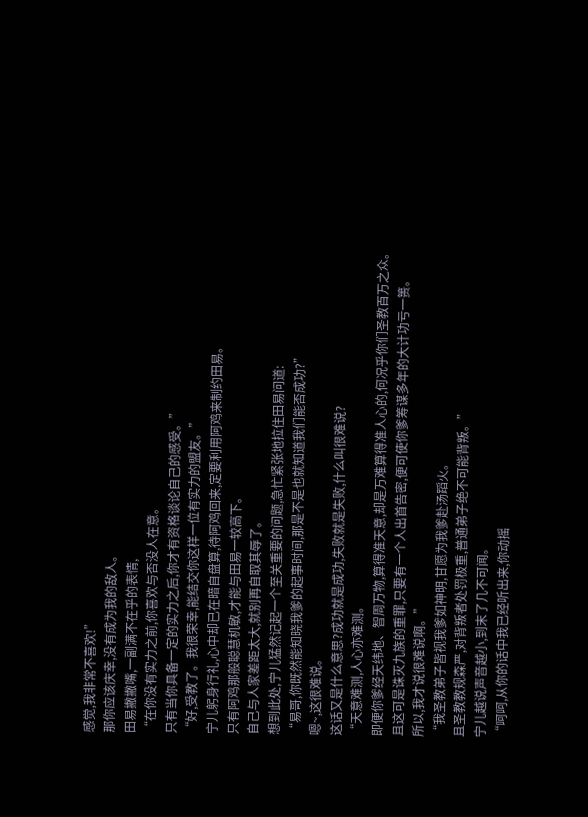感觉,我非常不喜欢!”
那你应该庆幸,没有成为我的敌人。
田易撇撇嘴,一副满不在乎的表情,
“在你没有实力之前,你喜欢与否没人在意。
只有当你具备一定的实力之后,你才有资格谈论自己的感受。”
“好,受教了。我很荣幸,能结交你这样一位有实力的盟友。”
宁儿躬身行礼,心中却已在暗自盘算,待阿鸡回来,定要利用阿鸡来制约田易。
只有阿鸡那般聪慧机敏,才能与田易一较高下。
自己与人家差距太大,就别再自取其辱了。
想到此处,宁儿猛然记起一个至关重要的问题,急忙紧张地拉住田易问道:
“易哥,你既然能知晓我爹的起事时间,那是不是也就知道我们能否成功?”
嗯~,这很难说。
这话又是什么意思?成功就是成功,失败就是失败,什么叫很难说?
“天意难测,人心亦难测。
即便你爹经天纬地、智周万物,算得准天意,却是万难算得准人心的,何况乎你们圣教百万之众。
且这可是诛灭九族的重罪,只要有一个人出首告密,便可使你爹筹谋多年的大计功亏一篑。
所以,我才说很难说啊。”
“我圣教弟子皆视我爹如神明,甘愿为我爹赴汤蹈火。
且圣教教规森严,对背叛者处罚极重,普通弟子绝不可能背叛。”
宁儿越说声音越小,到末了几不可闻。
“呵呵,从你的话中我已经听出来,你动摇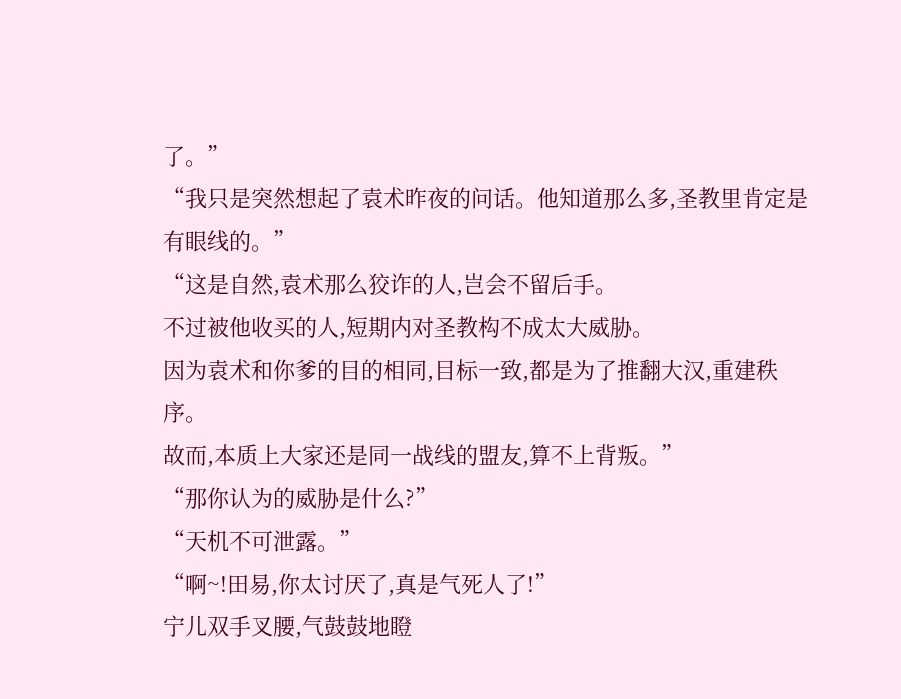了。”
“我只是突然想起了袁术昨夜的问话。他知道那么多,圣教里肯定是有眼线的。”
“这是自然,袁术那么狡诈的人,岂会不留后手。
不过被他收买的人,短期内对圣教构不成太大威胁。
因为袁术和你爹的目的相同,目标一致,都是为了推翻大汉,重建秩序。
故而,本质上大家还是同一战线的盟友,算不上背叛。”
“那你认为的威胁是什么?”
“天机不可泄露。”
“啊~!田易,你太讨厌了,真是气死人了!”
宁儿双手叉腰,气鼓鼓地瞪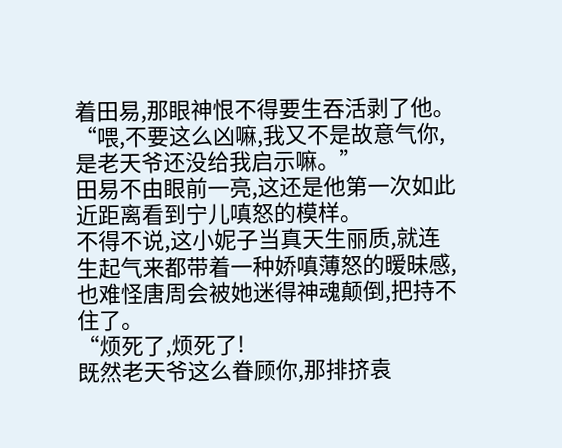着田易,那眼神恨不得要生吞活剥了他。
“喂,不要这么凶嘛,我又不是故意气你,是老天爷还没给我启示嘛。”
田易不由眼前一亮,这还是他第一次如此近距离看到宁儿嗔怒的模样。
不得不说,这小妮子当真天生丽质,就连生起气来都带着一种娇嗔薄怒的暧昧感,也难怪唐周会被她迷得神魂颠倒,把持不住了。
“烦死了,烦死了!
既然老天爷这么眷顾你,那排挤袁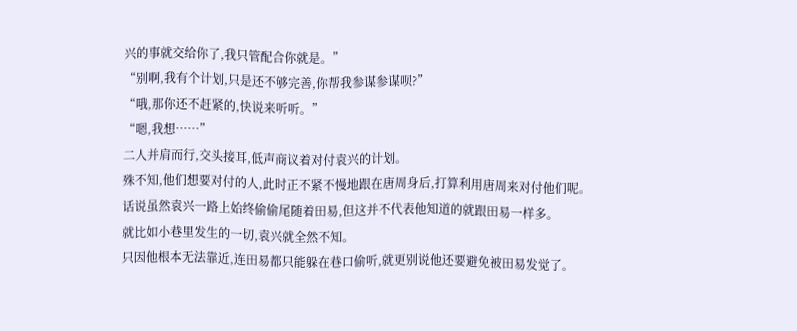兴的事就交给你了,我只管配合你就是。”
“别啊,我有个计划,只是还不够完善,你帮我参谋参谋呗?”
“哦,那你还不赶紧的,快说来听听。”
“嗯,我想……”
二人并肩而行,交头接耳,低声商议着对付袁兴的计划。
殊不知,他们想要对付的人,此时正不紧不慢地跟在唐周身后,打算利用唐周来对付他们呢。
话说虽然袁兴一路上始终偷偷尾随着田易,但这并不代表他知道的就跟田易一样多。
就比如小巷里发生的一切,袁兴就全然不知。
只因他根本无法靠近,连田易都只能躲在巷口偷听,就更别说他还要避免被田易发觉了。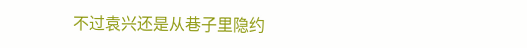不过袁兴还是从巷子里隐约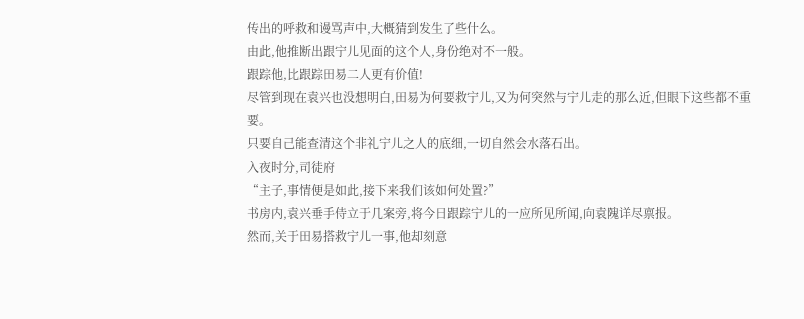传出的呼救和谩骂声中,大概猜到发生了些什么。
由此,他推断出跟宁儿见面的这个人,身份绝对不一般。
跟踪他,比跟踪田易二人更有价值!
尽管到现在袁兴也没想明白,田易为何要救宁儿,又为何突然与宁儿走的那么近,但眼下这些都不重要。
只要自己能查清这个非礼宁儿之人的底细,一切自然会水落石出。
入夜时分,司徒府
“主子,事情便是如此,接下来我们该如何处置?”
书房内,袁兴垂手侍立于几案旁,将今日跟踪宁儿的一应所见所闻,向袁隗详尽禀报。
然而,关于田易搭救宁儿一事,他却刻意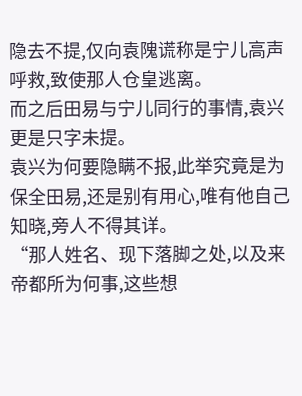隐去不提,仅向袁隗谎称是宁儿高声呼救,致使那人仓皇逃离。
而之后田易与宁儿同行的事情,袁兴更是只字未提。
袁兴为何要隐瞒不报,此举究竟是为保全田易,还是别有用心,唯有他自己知晓,旁人不得其详。
“那人姓名、现下落脚之处,以及来帝都所为何事,这些想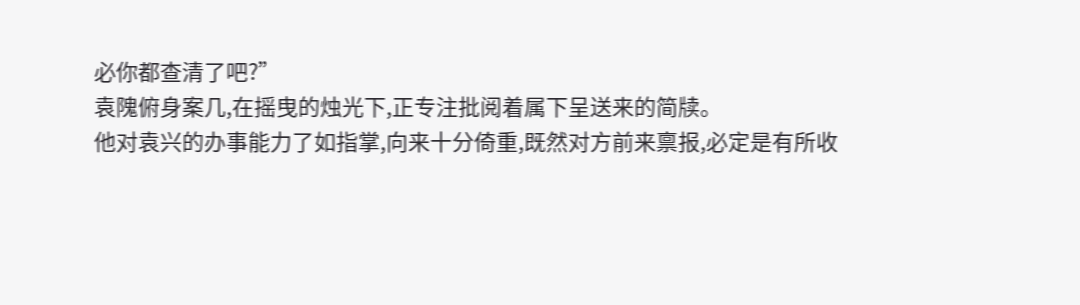必你都查清了吧?”
袁隗俯身案几,在摇曳的烛光下,正专注批阅着属下呈送来的简牍。
他对袁兴的办事能力了如指掌,向来十分倚重,既然对方前来禀报,必定是有所收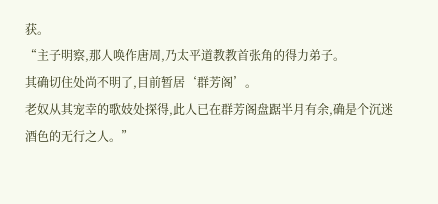获。
“主子明察,那人唤作唐周,乃太平道教教首张角的得力弟子。
其确切住处尚不明了,目前暂居‘群芳阁’。
老奴从其宠幸的歌妓处探得,此人已在群芳阁盘踞半月有余,确是个沉迷酒色的无行之人。”